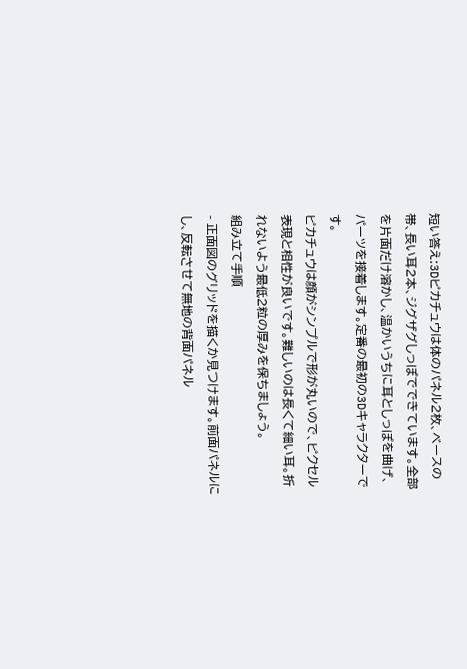短い答え:3Dピカチュウは体のパネル2枚、ベースの帯、長い耳2本、ジグザグしっぽでできています。全部を片面だけ溶かし、温かいうちに耳としっぽを曲げ、パーツを接着します。定番の最初の3Dキャラクターです。
ピカチュウは顔がシンプルで形が丸いので、ピクセル表現と相性が良いです。難しいのは長くて細い耳。折れないよう最低2粒の厚みを保ちましょう。
組み立て手順
- 正面図のグリッドを描くか見つけます。前面パネルにし、反転させて無地の背面パネル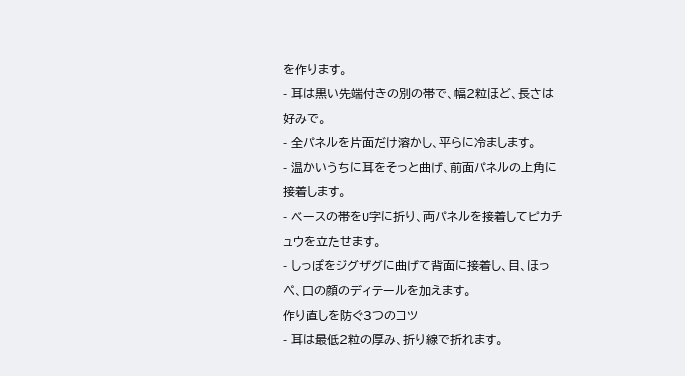を作ります。
- 耳は黒い先端付きの別の帯で、幅2粒ほど、長さは好みで。
- 全パネルを片面だけ溶かし、平らに冷まします。
- 温かいうちに耳をそっと曲げ、前面パネルの上角に接着します。
- ベースの帯をU字に折り、両パネルを接着してピカチュウを立たせます。
- しっぽをジグザグに曲げて背面に接着し、目、ほっぺ、口の顔のディテールを加えます。
作り直しを防ぐ3つのコツ
- 耳は最低2粒の厚み、折り線で折れます。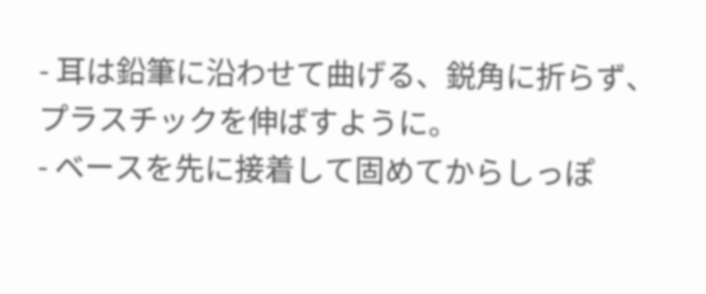- 耳は鉛筆に沿わせて曲げる、鋭角に折らず、プラスチックを伸ばすように。
- ベースを先に接着して固めてからしっぽ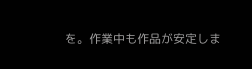を。作業中も作品が安定しま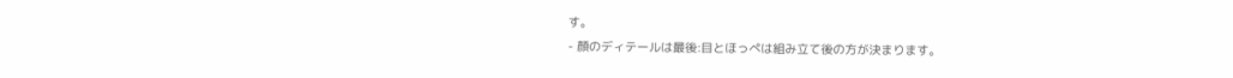す。
- 顔のディテールは最後:目とほっぺは組み立て後の方が決まります。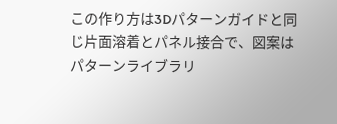この作り方は3Dパターンガイドと同じ片面溶着とパネル接合で、図案はパターンライブラリ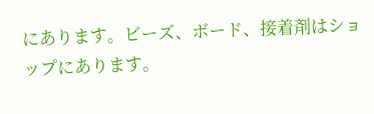にあります。ビーズ、ボード、接着剤はショップにあります。